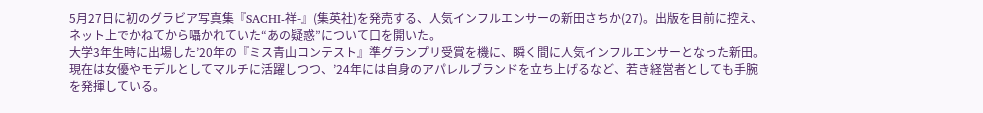5月27日に初のグラビア写真集『SACHI-祥-』(集英社)を発売する、人気インフルエンサーの新田さちか(27)。出版を目前に控え、ネット上でかねてから囁かれていた“あの疑惑”について口を開いた。
大学3年生時に出場した’20年の『ミス青山コンテスト』準グランプリ受賞を機に、瞬く間に人気インフルエンサーとなった新田。現在は女優やモデルとしてマルチに活躍しつつ、’24年には自身のアパレルブランドを立ち上げるなど、若き経営者としても手腕を発揮している。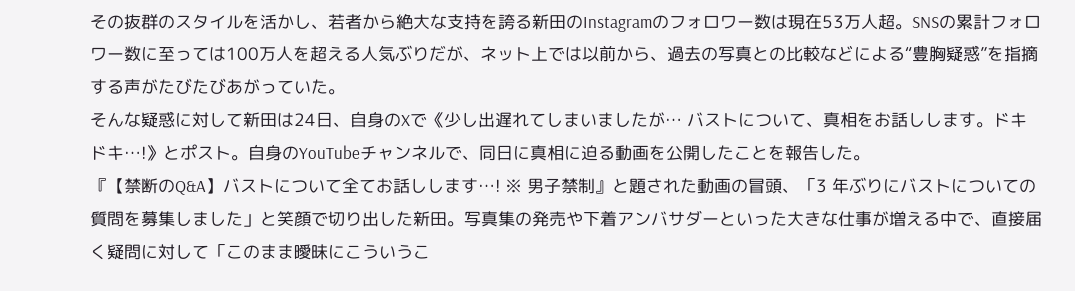その抜群のスタイルを活かし、若者から絶大な支持を誇る新田のInstagramのフォロワー数は現在53万人超。SNSの累計フォロワー数に至っては100万人を超える人気ぶりだが、ネット上では以前から、過去の写真との比較などによる“豊胸疑惑”を指摘する声がたびたびあがっていた。
そんな疑惑に対して新田は24日、自身のXで《少し出遅れてしまいましたが… バストについて、真相をお話しします。ドキドキ…!》とポスト。自身のYouTubeチャンネルで、同日に真相に迫る動画を公開したことを報告した。
『【禁断のQ&A】バストについて全てお話しします…! ※ 男子禁制』と題された動画の冒頭、「3 年ぶりにバストについての質問を募集しました」と笑顔で切り出した新田。写真集の発売や下着アンバサダーといった大きな仕事が増える中で、直接届く疑問に対して「このまま曖昧にこういうこ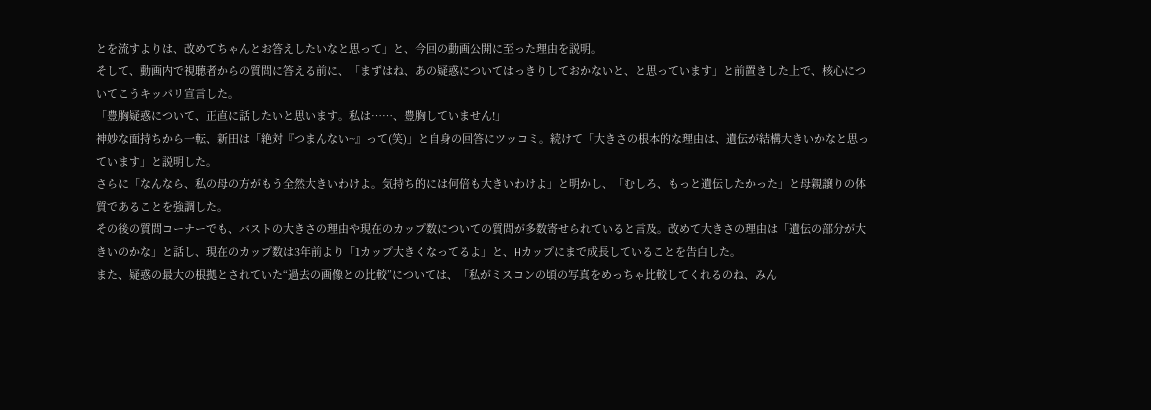とを流すよりは、改めてちゃんとお答えしたいなと思って」と、今回の動画公開に至った理由を説明。
そして、動画内で視聴者からの質問に答える前に、「まずはね、あの疑惑についてはっきりしておかないと、と思っています」と前置きした上で、核心についてこうキッパリ宣言した。
「豊胸疑惑について、正直に話したいと思います。私は……、豊胸していません!」
神妙な面持ちから一転、新田は「絶対『つまんない~』って(笑)」と自身の回答にツッコミ。続けて「大きさの根本的な理由は、遺伝が結構大きいかなと思っています」と説明した。
さらに「なんなら、私の母の方がもう全然大きいわけよ。気持ち的には何倍も大きいわけよ」と明かし、「むしろ、もっと遺伝したかった」と母親譲りの体質であることを強調した。
その後の質問コーナーでも、バストの大きさの理由や現在のカップ数についての質問が多数寄せられていると言及。改めて大きさの理由は「遺伝の部分が大きいのかな」と話し、現在のカップ数は3年前より「1カップ大きくなってるよ」と、Hカップにまで成長していることを告白した。
また、疑惑の最大の根拠とされていた“過去の画像との比較”については、「私がミスコンの頃の写真をめっちゃ比較してくれるのね、みん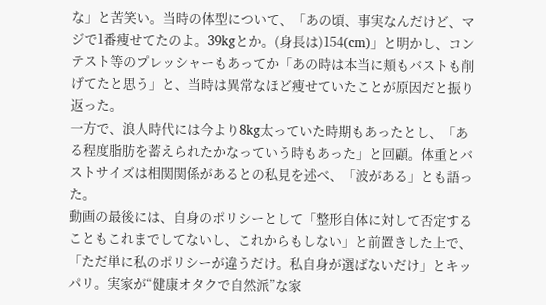な」と苦笑い。当時の体型について、「あの頃、事実なんだけど、マジで1番痩せてたのよ。39kgとか。(身長は)154(cm)」と明かし、コンテスト等のプレッシャーもあってか「あの時は本当に頬もバストも削げてたと思う」と、当時は異常なほど痩せていたことが原因だと振り返った。
一方で、浪人時代には今より8kg太っていた時期もあったとし、「ある程度脂肪を蓄えられたかなっていう時もあった」と回顧。体重とバストサイズは相関関係があるとの私見を述べ、「波がある」とも語った。
動画の最後には、自身のポリシーとして「整形自体に対して否定することもこれまでしてないし、これからもしない」と前置きした上で、「ただ単に私のポリシーが違うだけ。私自身が選ばないだけ」とキッパリ。実家が“健康オタクで自然派”な家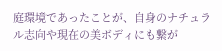庭環境であったことが、自身のナチュラル志向や現在の美ボディにも繋が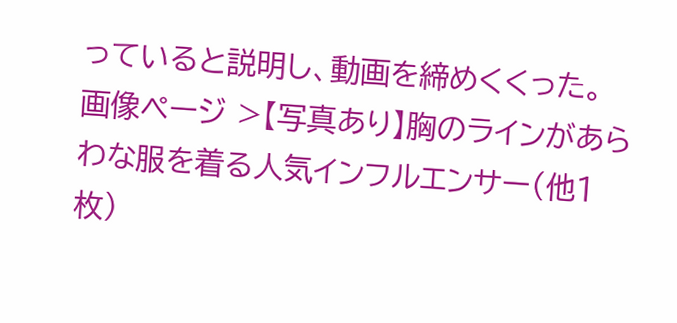っていると説明し、動画を締めくくった。
画像ページ >【写真あり】胸のラインがあらわな服を着る人気インフルエンサー(他1枚)